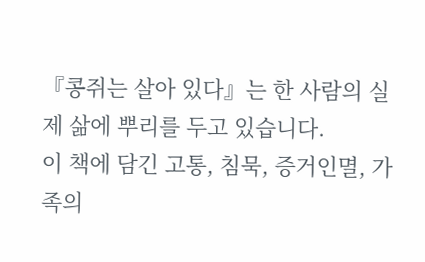『콩쥐는 살아 있다』는 한 사람의 실제 삶에 뿌리를 두고 있습니다.
이 책에 담긴 고통, 침묵, 증거인멸, 가족의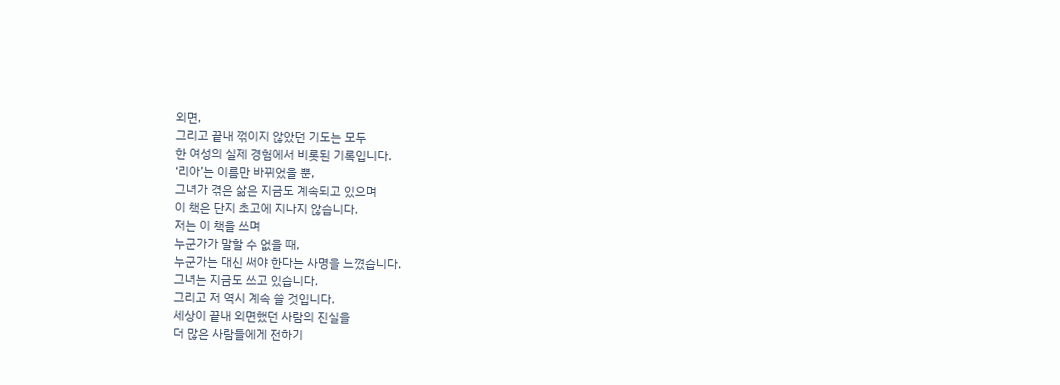외면,
그리고 끝내 꺾이지 않았던 기도는 모두
한 여성의 실제 경험에서 비롯된 기록입니다.
‘리아’는 이름만 바뀌었을 뿐,
그녀가 겪은 삶은 지금도 계속되고 있으며
이 책은 단지 초고에 지나지 않습니다.
저는 이 책을 쓰며
누군가가 말할 수 없을 때,
누군가는 대신 써야 한다는 사명을 느꼈습니다.
그녀는 지금도 쓰고 있습니다.
그리고 저 역시 계속 쓸 것입니다.
세상이 끝내 외면했던 사람의 진실을
더 많은 사람들에게 전하기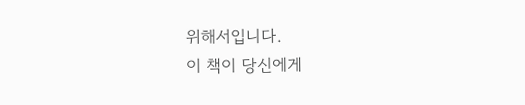위해서입니다.
이 책이 당신에게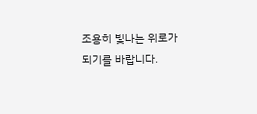조용히 빛나는 위로가 되기를 바랍니다.